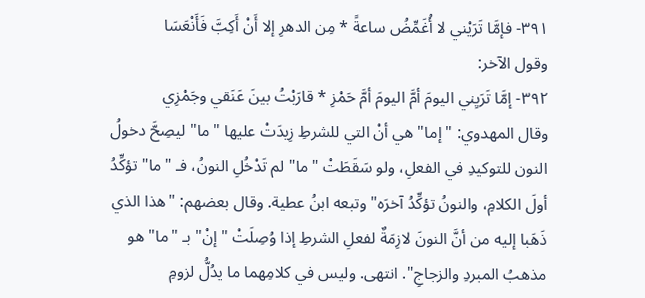٣٩١- فإمَّا تَرَيْني لا أُغَمِّضُ ساعةً * مِن الدهرِ إلا أَنْ أَكِبَّ فَأَنْعَسَا
وقول الآخر:
٣٩٢- إمَّا تَرَيِني اليومَ أمَّ اليومَ أمَّ حَمْزِ * قارَبْتُ بينَ عَنَقي وجَمْزِي
وقال المهدوي: "إما" هي أنْ التي للشرطِ زِيدَتْ عليها "ما" ليصِحَّ دخولُ النون للتوكيدِ في الفعلِ، ولو سَقَطَتْ "ما" لم تَدْخُلِ النونُ، فـ "ما" تؤكِّدُ أولَ الكلامِ، والنونُ تؤكِّدُ آخرَه" وتبعه ابنُ عطية. وقال بعضهم: "هذا الذي ذَهَبا إليه من أنَّ النونَ لازِمَةٌ لفعلِ الشرطِ إذا وُصِلَتْ "إنْ" بـ "ما" هو مذهبُ المبردِ والزجاجِ". انتهى. وليس في كلامِهما ما يدُلُّ لزومِ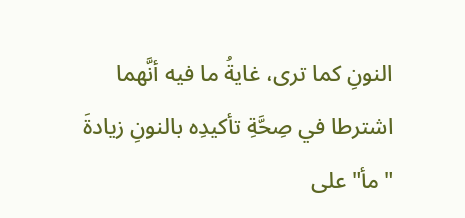النونِ كما ترى، غايةُ ما فيه أنَّهما اشترطا في صِحَّةِ تأكيدِه بالنونِ زيادةَ "مأ" على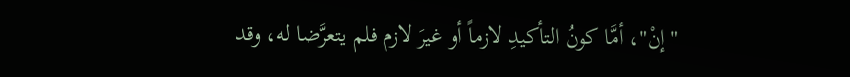"إنْ"، أمَّا كونُ التأكيدِ لازماً أو غيرَ لازم فلم يتعرَّضا له، وقد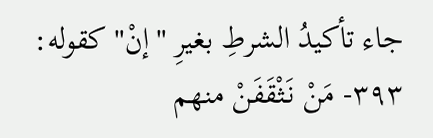جاء تأكيدُ الشرطِ بغيرِ "إنْ" كقوله:
٣٩٣- مَنْ نَثْقَفَنْ منهم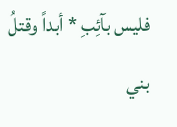فليس بآئِبِ * أبداً وقتلُ بني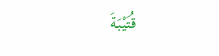قُتَيْبَةَ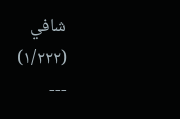شافي
(١/٢٢٢)
---